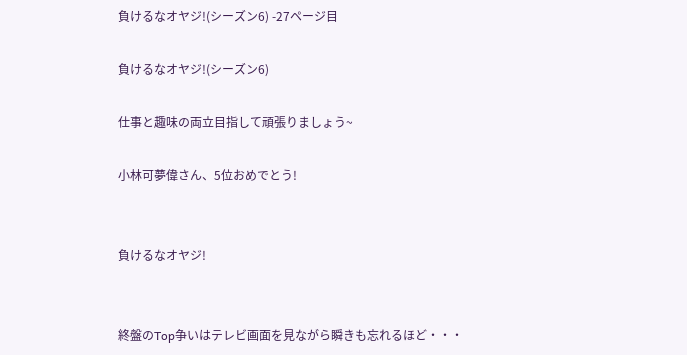負けるなオヤジ!(シーズン6) -27ページ目

負けるなオヤジ!(シーズン6)

仕事と趣味の両立目指して頑張りましょう~

小林可夢偉さん、5位おめでとう!


負けるなオヤジ!


終盤のTop争いはテレビ画面を見ながら瞬きも忘れるほど・・・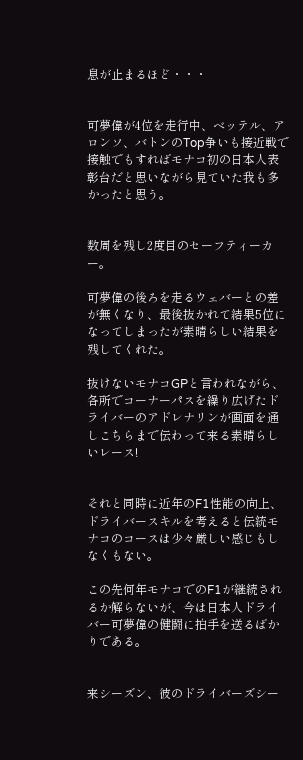息が止まるほど・・・


可夢偉が4位を走行中、ベッテル、アロンソ、バトンのTop争いも接近戦で接触でもすればモナコ初の日本人表彰台だと思いながら見ていた我も多かったと思う。


数周を残し2度目のセーフティーカー。

可夢偉の後ろを走るウェバーとの差が無くなり、最後抜かれて結果5位になってしまったが素晴らしい結果を残してくれた。

抜けないモナコGPと言われながら、各所でコーナーパスを繰り広げたドライバーのアドレナリンが画面を通しこちらまで伝わって来る素晴らしいレース!


それと同時に近年のF1性能の向上、ドライバースキルを考えると伝統モナコのコースは少々厳しい感じもしなくもない。

この先何年モナコでのF1が継続されるか解らないが、今は日本人ドライバー可夢偉の健闘に拍手を送るばかりである。


来シーズン、彼のドライバーズシー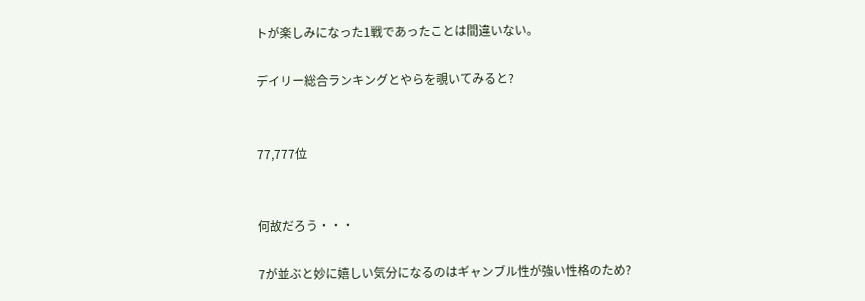トが楽しみになった1戦であったことは間違いない。

デイリー総合ランキングとやらを覗いてみると?


77,777位


何故だろう・・・

7が並ぶと妙に嬉しい気分になるのはギャンブル性が強い性格のため?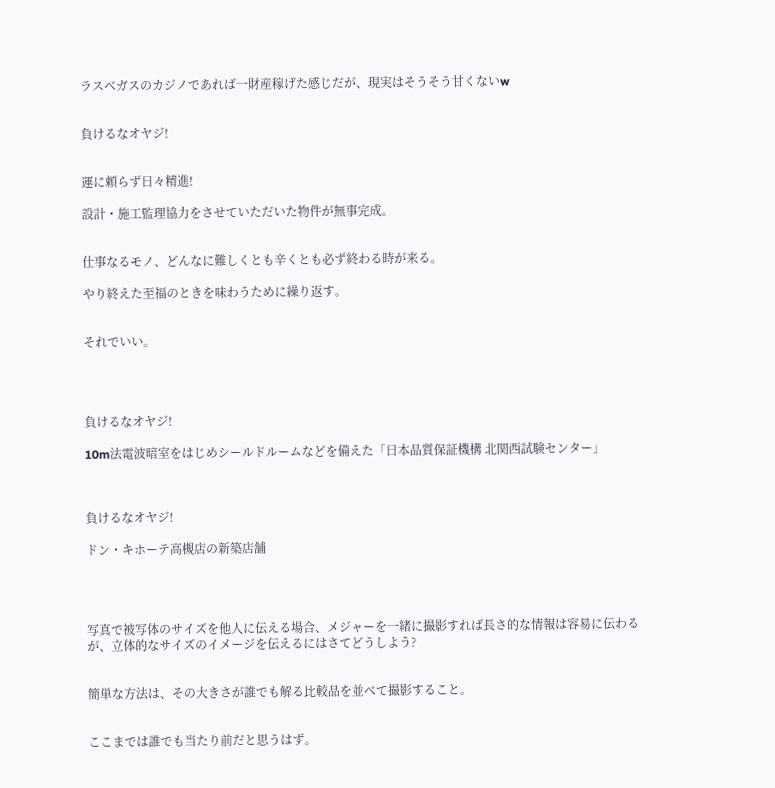ラスベガスのカジノであれば一財産稼げた感じだが、現実はそうそう甘くないw


負けるなオヤジ!


運に頼らず日々精進!

設計・施工監理協力をさせていただいた物件が無事完成。


仕事なるモノ、どんなに難しくとも辛くとも必ず終わる時が来る。

やり終えた至福のときを味わうために繰り返す。


それでいい。




負けるなオヤジ!

10m法電波暗室をはじめシールドルームなどを備えた「日本品質保証機構 北関西試験センター」



負けるなオヤジ!

ドン・キホーテ高槻店の新築店舗




写真で被写体のサイズを他人に伝える場合、メジャーを一緒に撮影すれば長さ的な情報は容易に伝わるが、立体的なサイズのイメージを伝えるにはさてどうしよう?


簡単な方法は、その大きさが誰でも解る比較品を並べて撮影すること。


ここまでは誰でも当たり前だと思うはず。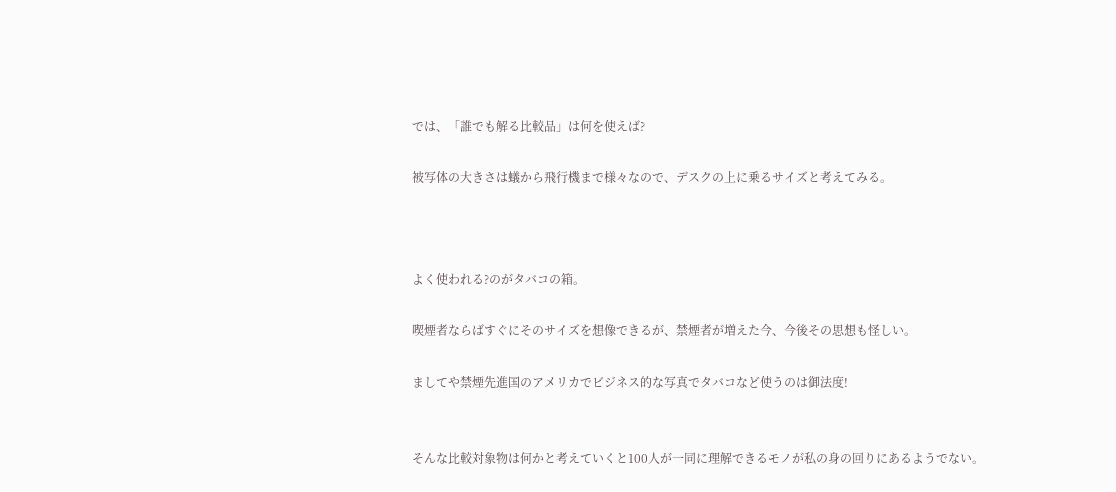では、「誰でも解る比較品」は何を使えば?

被写体の大きさは蟻から飛行機まで様々なので、デスクの上に乗るサイズと考えてみる。



よく使われる?のがタバコの箱。

喫煙者ならばすぐにそのサイズを想像できるが、禁煙者が増えた今、今後その思想も怪しい。

ましてや禁煙先進国のアメリカでビジネス的な写真でタバコなど使うのは御法度!


そんな比較対象物は何かと考えていくと100人が一同に理解できるモノが私の身の回りにあるようでない。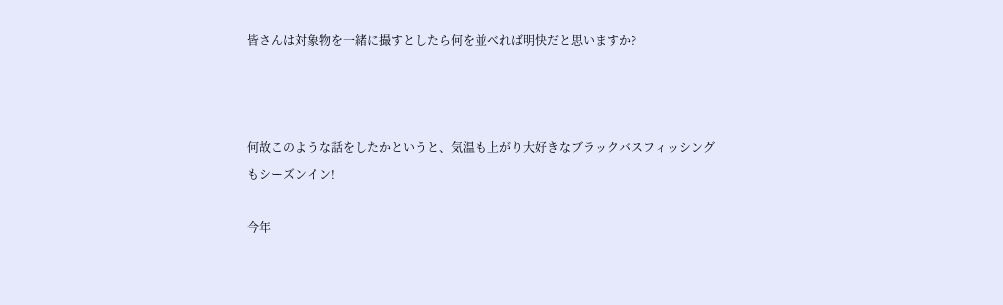皆さんは対象物を一緒に撮すとしたら何を並べれば明快だと思いますか?



何故このような話をしたかというと、気温も上がり大好きなブラックバスフィッシングもシーズンイン!

今年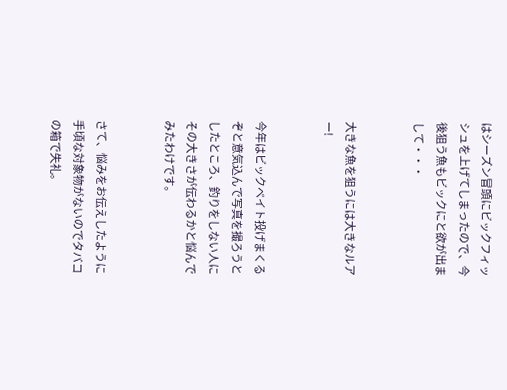はシーズン冒頭にビックフィッシュを上げてしまったので、今後狙う魚もビックにと欲が出まして・・・


大きな魚を狙うには大きなルアー!


今年はビックベイト投げまくるぞと意気込んで写真を撮ろうとしたところ、釣りをしない人にその大きさが伝わるかと悩んでみたわけです。


さて、悩みをお伝えしたように手頃な対象物がないのでタバコの箱で失礼。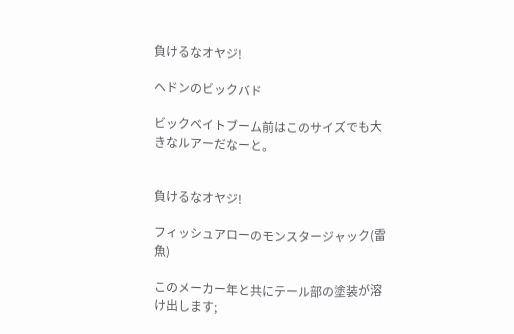負けるなオヤジ!

ヘドンのビックバド

ビックベイトブーム前はこのサイズでも大きなルアーだなーと。


負けるなオヤジ!

フィッシュアローのモンスタージャック(雷魚)

このメーカー年と共にテール部の塗装が溶け出します;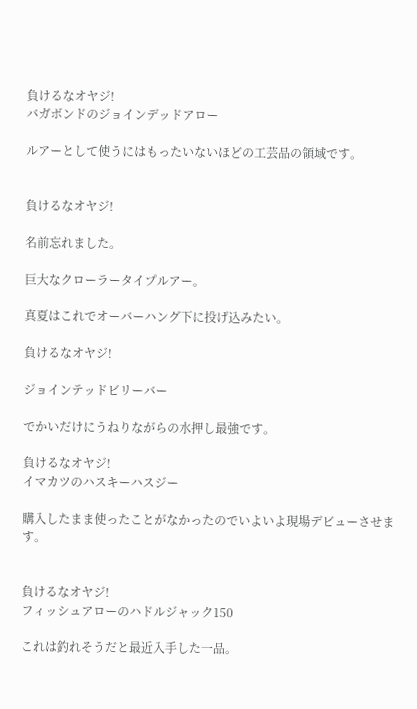負けるなオヤジ!
バガボンドのジョインデッドアロー

ルアーとして使うにはもったいないほどの工芸品の領域です。


負けるなオヤジ!

名前忘れました。

巨大なクローラータイプルアー。

真夏はこれでオーバーハング下に投げ込みたい。

負けるなオヤジ!

ジョインテッドビリーバー

でかいだけにうねりながらの水押し最強です。

負けるなオヤジ!
イマカツのハスキーハスジー

購入したまま使ったことがなかったのでいよいよ現場デビューさせます。


負けるなオヤジ!
フィッシュアローのハドルジャック150

これは釣れそうだと最近入手した一品。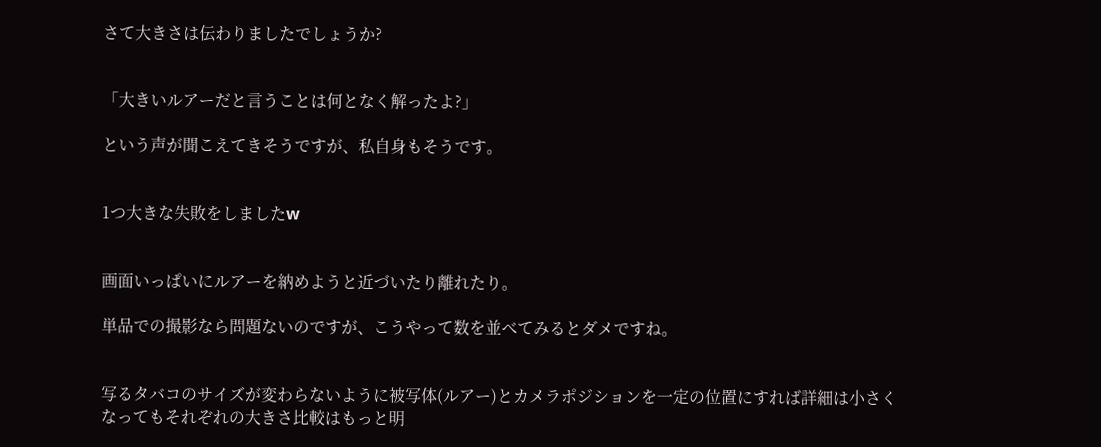さて大きさは伝わりましたでしょうか?


「大きいルアーだと言うことは何となく解ったよ?」

という声が聞こえてきそうですが、私自身もそうです。


1つ大きな失敗をしましたw


画面いっぱいにルアーを納めようと近づいたり離れたり。

単品での撮影なら問題ないのですが、こうやって数を並べてみるとダメですね。


写るタバコのサイズが変わらないように被写体(ルアー)とカメラポジションを一定の位置にすれば詳細は小さくなってもそれぞれの大きさ比較はもっと明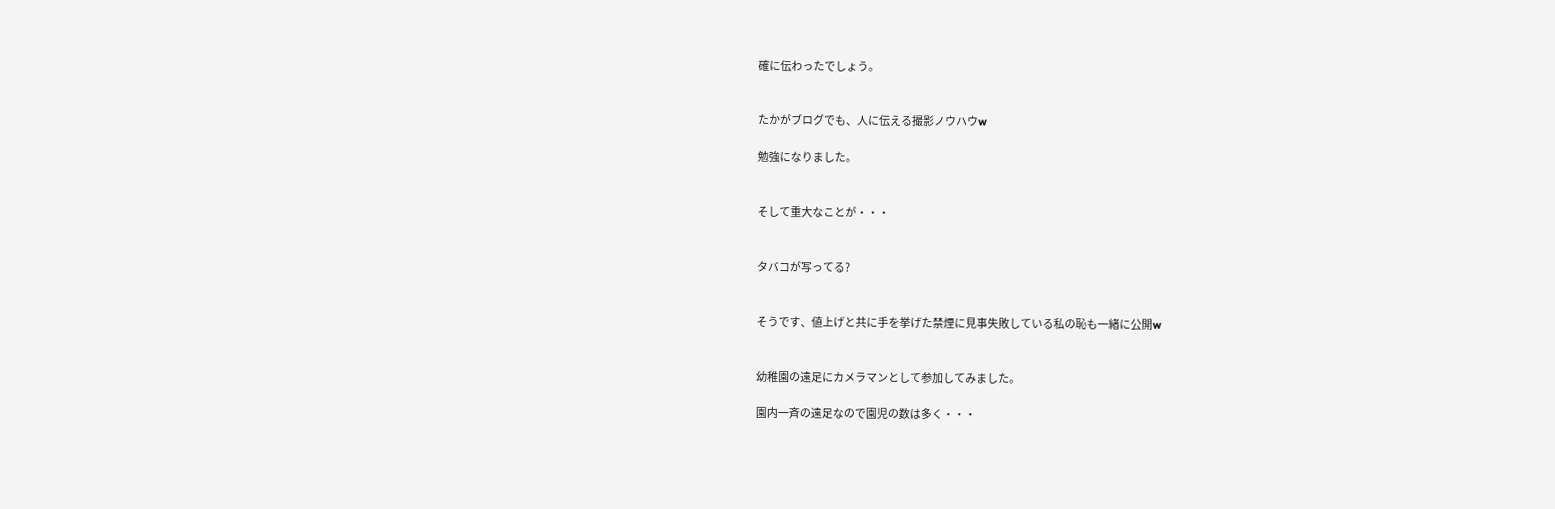確に伝わったでしょう。


たかがブログでも、人に伝える撮影ノウハウw

勉強になりました。


そして重大なことが・・・


タバコが写ってる?


そうです、値上げと共に手を挙げた禁煙に見事失敗している私の恥も一緒に公開w


幼稚園の遠足にカメラマンとして参加してみました。

園内一斉の遠足なので園児の数は多く・・・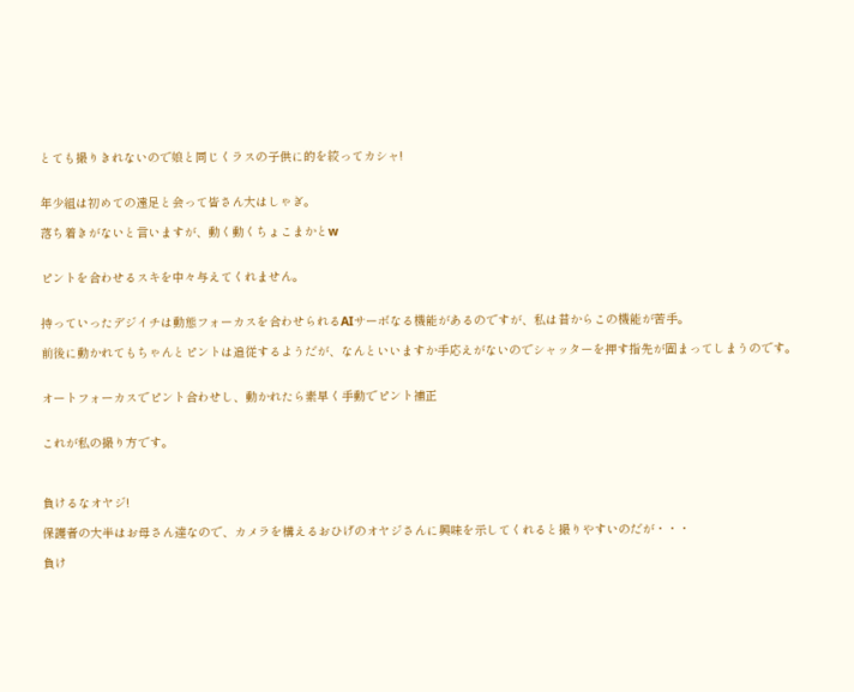とても撮りきれないので娘と同じくラスの子供に的を絞ってカシャ!


年少組は初めての遠足と会って皆さん大はしゃぎ。

落ち着きがないと言いますが、動く動くちょこまかとw


ピントを合わせるスキを中々与えてくれません。


持っていったデジイチは動態フォーカスを合わせられるAIサーボなる機能があるのですが、私は昔からこの機能が苦手。

前後に動かれてもちゃんとピントは追従するようだが、なんといいますか手応えがないのでシャッターを押す指先が固まってしまうのです。


オートフォーカスでピント合わせし、動かれたら素早く手動でピント補正


これが私の撮り方です。



負けるなオヤジ!

保護者の大半はお母さん達なので、カメラを構えるおひげのオヤジさんに興味を示してくれると撮りやすいのだが・・・

負け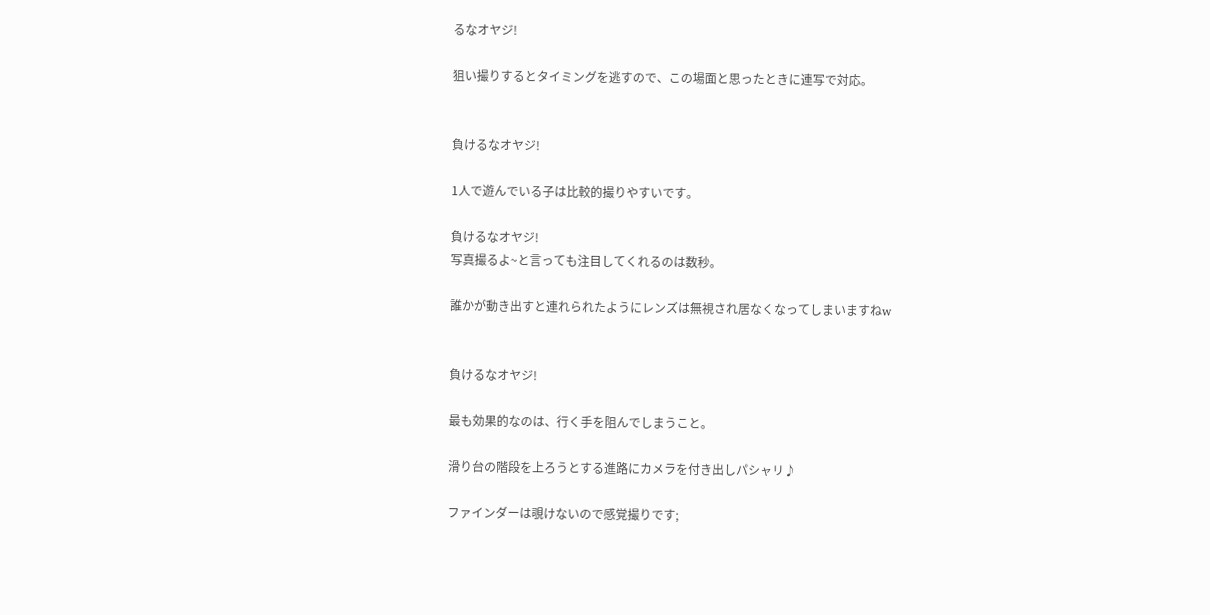るなオヤジ!

狙い撮りするとタイミングを逃すので、この場面と思ったときに連写で対応。


負けるなオヤジ!

1人で遊んでいる子は比較的撮りやすいです。

負けるなオヤジ!
写真撮るよ~と言っても注目してくれるのは数秒。

誰かが動き出すと連れられたようにレンズは無視され居なくなってしまいますねw


負けるなオヤジ!

最も効果的なのは、行く手を阻んでしまうこと。

滑り台の階段を上ろうとする進路にカメラを付き出しパシャリ♪

ファインダーは覗けないので感覚撮りです;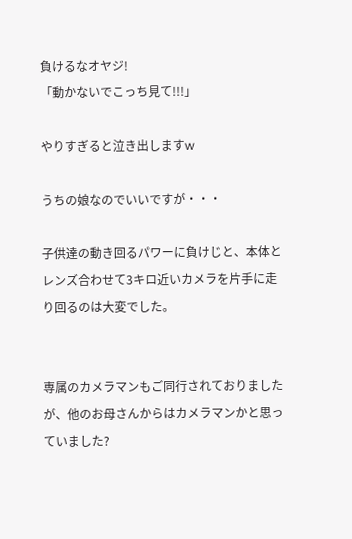負けるなオヤジ!
「動かないでこっち見て!!!」

やりすぎると泣き出しますw

うちの娘なのでいいですが・・・

子供達の動き回るパワーに負けじと、本体とレンズ合わせて3キロ近いカメラを片手に走り回るのは大変でした。


専属のカメラマンもご同行されておりましたが、他のお母さんからはカメラマンかと思っていました?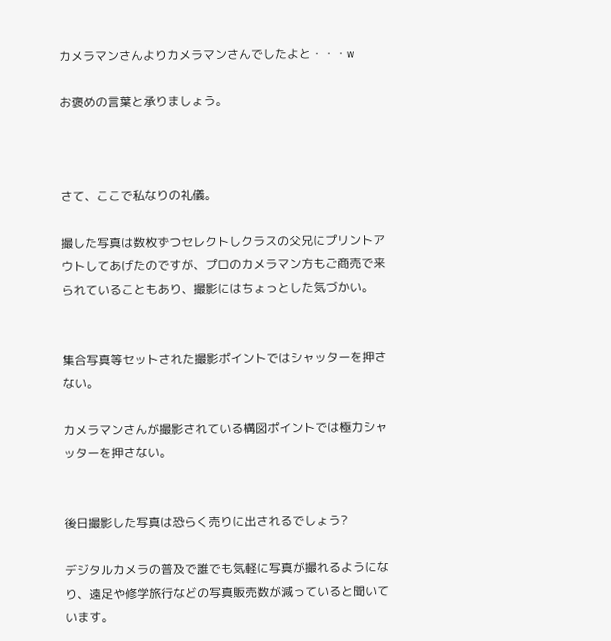カメラマンさんよりカメラマンさんでしたよと・・・w

お褒めの言葉と承りましょう。



さて、ここで私なりの礼儀。

撮した写真は数枚ずつセレクトしクラスの父兄にプリントアウトしてあげたのですが、プロのカメラマン方もご商売で来られていることもあり、撮影にはちょっとした気づかい。


集合写真等セットされた撮影ポイントではシャッターを押さない。

カメラマンさんが撮影されている構図ポイントでは極力シャッターを押さない。


後日撮影した写真は恐らく売りに出されるでしょう?

デジタルカメラの普及で誰でも気軽に写真が撮れるようになり、遠足や修学旅行などの写真販売数が減っていると聞いています。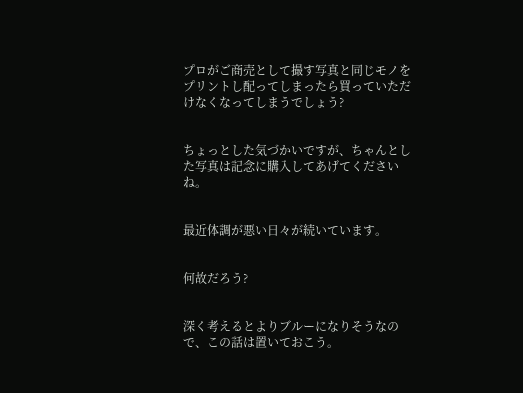プロがご商売として撮す写真と同じモノをプリントし配ってしまったら買っていただけなくなってしまうでしょう?


ちょっとした気づかいですが、ちゃんとした写真は記念に購入してあげてくださいね。


最近体調が悪い日々が続いています。


何故だろう?


深く考えるとよりブルーになりそうなので、この話は置いておこう。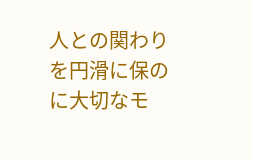人との関わりを円滑に保のに大切なモ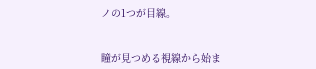ノの1つが目線。


瞳が見つめる視線から始ま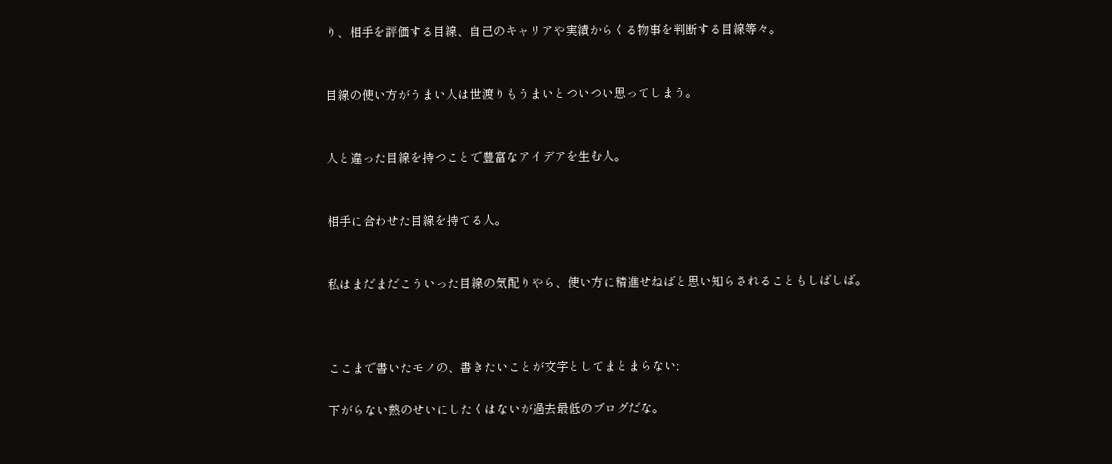り、相手を評価する目線、自己のキャリアや実績からくる物事を判断する目線等々。


目線の使い方がうまい人は世渡りもうまいとついつい思ってしまう。


人と違った目線を持つことで豊富なアイデアを生む人。


相手に合わせた目線を持てる人。


私はまだまだこういった目線の気配りやら、使い方に精進せねばと思い知らされることもしばしば。



ここまで書いたモノの、書きたいことが文字としてまとまらない;

下がらない熱のせいにしたくはないが過去最低のブログだな。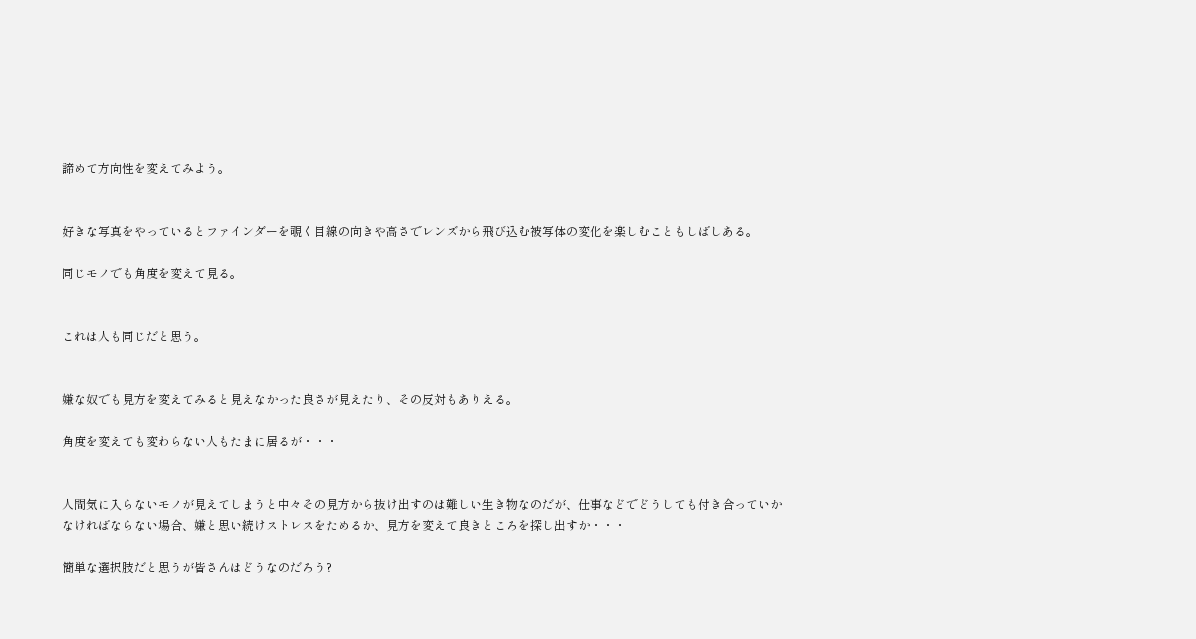諦めて方向性を変えてみよう。


好きな写真をやっているとファインダーを覗く目線の向きや高さでレンズから飛び込む被写体の変化を楽しむこともしばしある。

同じモノでも角度を変えて見る。


これは人も同じだと思う。


嫌な奴でも見方を変えてみると見えなかった良さが見えたり、その反対もありえる。

角度を変えても変わらない人もたまに居るが・・・


人間気に入らないモノが見えてしまうと中々その見方から抜け出すのは難しい生き物なのだが、仕事などでどうしても付き合っていかなければならない場合、嫌と思い続けストレスをためるか、見方を変えて良きところを探し出すか・・・

簡単な選択肢だと思うが皆さんはどうなのだろう?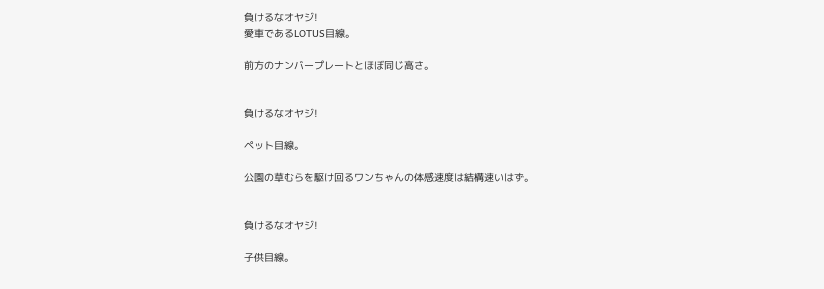負けるなオヤジ!
愛車であるLOTUS目線。

前方のナンバープレートとほぼ同じ高さ。


負けるなオヤジ!

ペット目線。

公園の草むらを駆け回るワンちゃんの体感速度は結構速いはず。


負けるなオヤジ!

子供目線。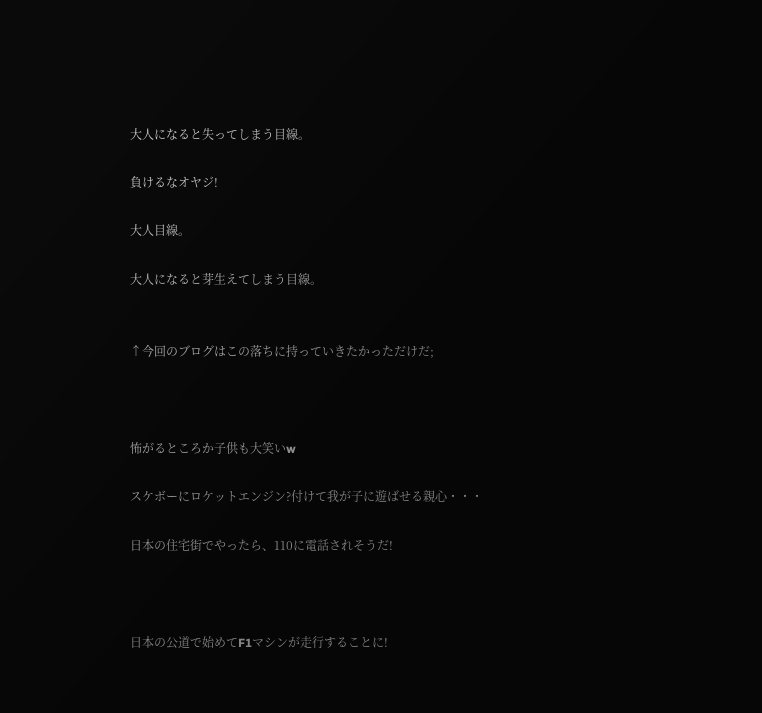大人になると失ってしまう目線。

負けるなオヤジ!

大人目線。

大人になると芽生えてしまう目線。


↑今回のブログはこの落ちに持っていきたかっただけだ;



怖がるところか子供も大笑いw

スケボーにロケットエンジン?付けて我が子に遊ばせる親心・・・

日本の住宅街でやったら、110に電話されそうだ!



日本の公道で始めてF1マシンが走行することに!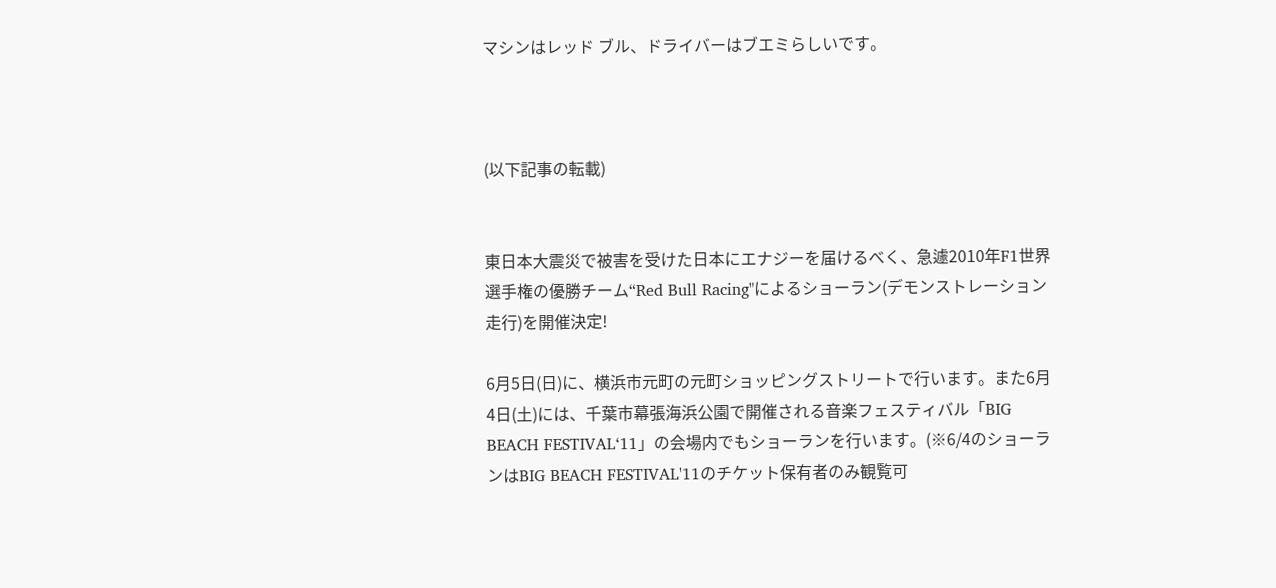マシンはレッド ブル、ドライバーはブエミらしいです。



(以下記事の転載)


東日本大震災で被害を受けた日本にエナジーを届けるべく、急遽2010年F1世界選手権の優勝チーム“Red Bull Racing"によるショーラン(デモンストレーション走行)を開催決定!

6月5日(日)に、横浜市元町の元町ショッピングストリートで行います。また6月4日(土)には、千葉市幕張海浜公園で開催される音楽フェスティバル「BIG BEACH FESTIVAL‘11」の会場内でもショーランを行います。(※6/4のショーランはBIG BEACH FESTIVAL'11のチケット保有者のみ観覧可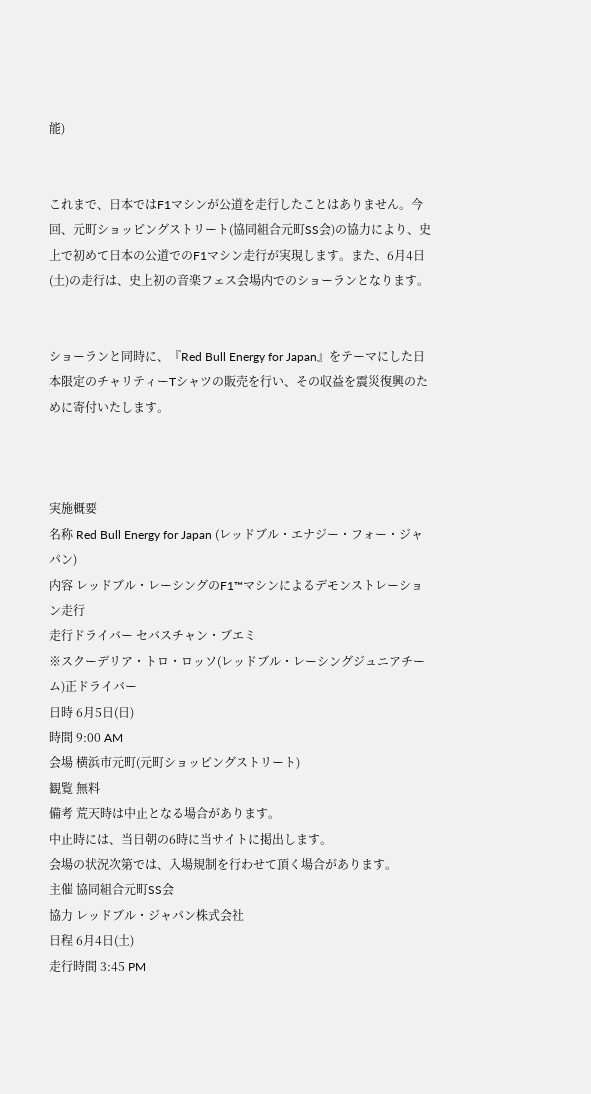能)


これまで、日本ではF1マシンが公道を走行したことはありません。今回、元町ショッピングストリート(協同組合元町SS会)の協力により、史上で初めて日本の公道でのF1マシン走行が実現します。また、6月4日(土)の走行は、史上初の音楽フェス会場内でのショーランとなります。


ショーランと同時に、『Red Bull Energy for Japan』をテーマにした日本限定のチャリティーTシャツの販売を行い、その収益を震災復興のために寄付いたします。



実施概要
名称 Red Bull Energy for Japan (レッドブル・エナジー・フォー・ジャパン)
内容 レッドブル・レーシングのF1™マシンによるデモンストレーション走行
走行ドライバー セバスチャン・ブエミ
※スクーデリア・トロ・ロッソ(レッドブル・レーシングジュニアチーム)正ドライバー
日時 6月5日(日)
時間 9:00 AM
会場 横浜市元町(元町ショッピングストリート)
観覧 無料
備考 荒天時は中止となる場合があります。
中止時には、当日朝の6時に当サイトに掲出します。
会場の状況次第では、入場規制を行わせて頂く場合があります。
主催 協同組合元町SS会
協力 レッドブル・ジャパン株式会社
日程 6月4日(土)
走行時間 3:45 PM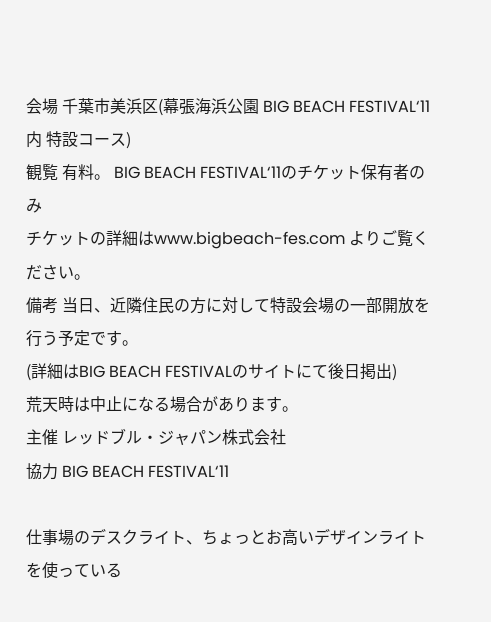会場 千葉市美浜区(幕張海浜公園 BIG BEACH FESTIVAL‘11内 特設コース)
観覧 有料。 BIG BEACH FESTIVAL‘11のチケット保有者のみ
チケットの詳細はwww.bigbeach-fes.com よりご覧ください。
備考 当日、近隣住民の方に対して特設会場の一部開放を行う予定です。
(詳細はBIG BEACH FESTIVALのサイトにて後日掲出)
荒天時は中止になる場合があります。
主催 レッドブル・ジャパン株式会社
協力 BIG BEACH FESTIVAL‘11

仕事場のデスクライト、ちょっとお高いデザインライトを使っている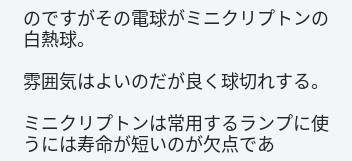のですがその電球がミニクリプトンの白熱球。

雰囲気はよいのだが良く球切れする。

ミニクリプトンは常用するランプに使うには寿命が短いのが欠点であ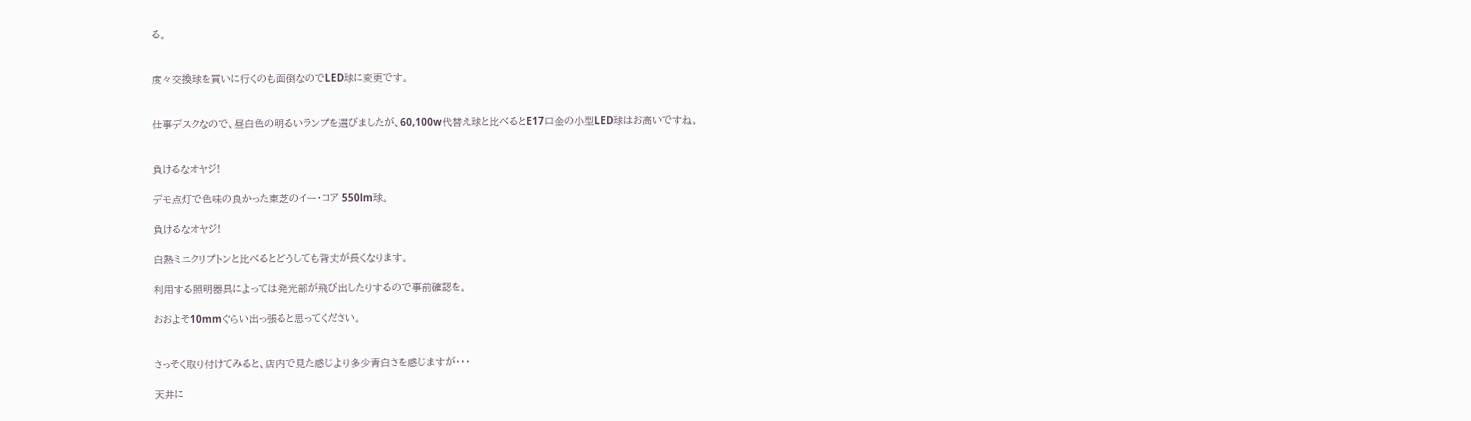る。


度々交換球を買いに行くのも面倒なのでLED球に変更です。


仕事デスクなので、昼白色の明るいランプを選びましたが、60,100w代替え球と比べるとE17口金の小型LED球はお高いですね。


負けるなオヤジ!

デモ点灯で色味の良かった東芝のイー・コア 550lm球。

負けるなオヤジ!

白熱ミニクリプトンと比べるとどうしても背丈が長くなります。

利用する照明器具によっては発光部が飛び出したりするので事前確認を。

おおよそ10mmぐらい出っ張ると思ってください。


さっそく取り付けてみると、店内で見た感じより多少青白さを感じますが・・・

天井に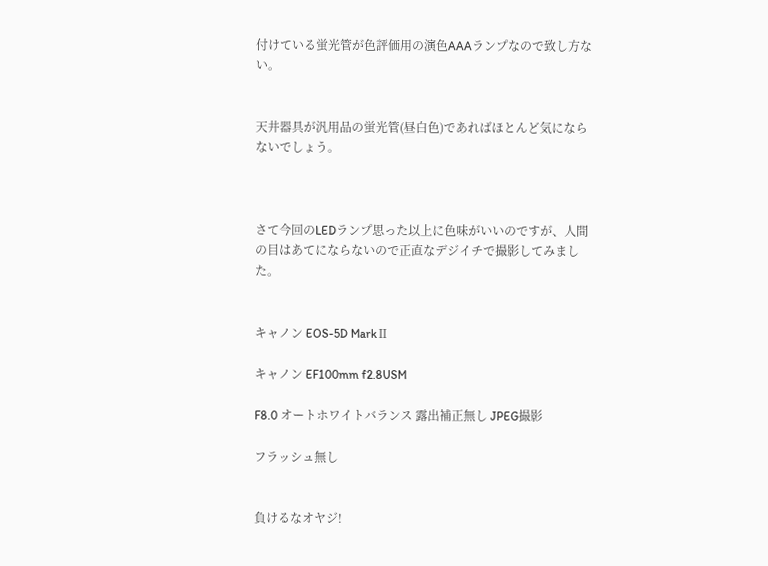付けている蛍光管が色評価用の演色AAAランプなので致し方ない。


天井器具が汎用品の蛍光管(昼白色)であればほとんど気にならないでしょう。



さて今回のLEDランプ思った以上に色味がいいのですが、人間の目はあてにならないので正直なデジイチで撮影してみました。


キャノン EOS-5D MarkⅡ

キャノン EF100mm f2.8USM

F8.0 オートホワイトバランス 露出補正無し JPEG撮影

フラッシュ無し


負けるなオヤジ!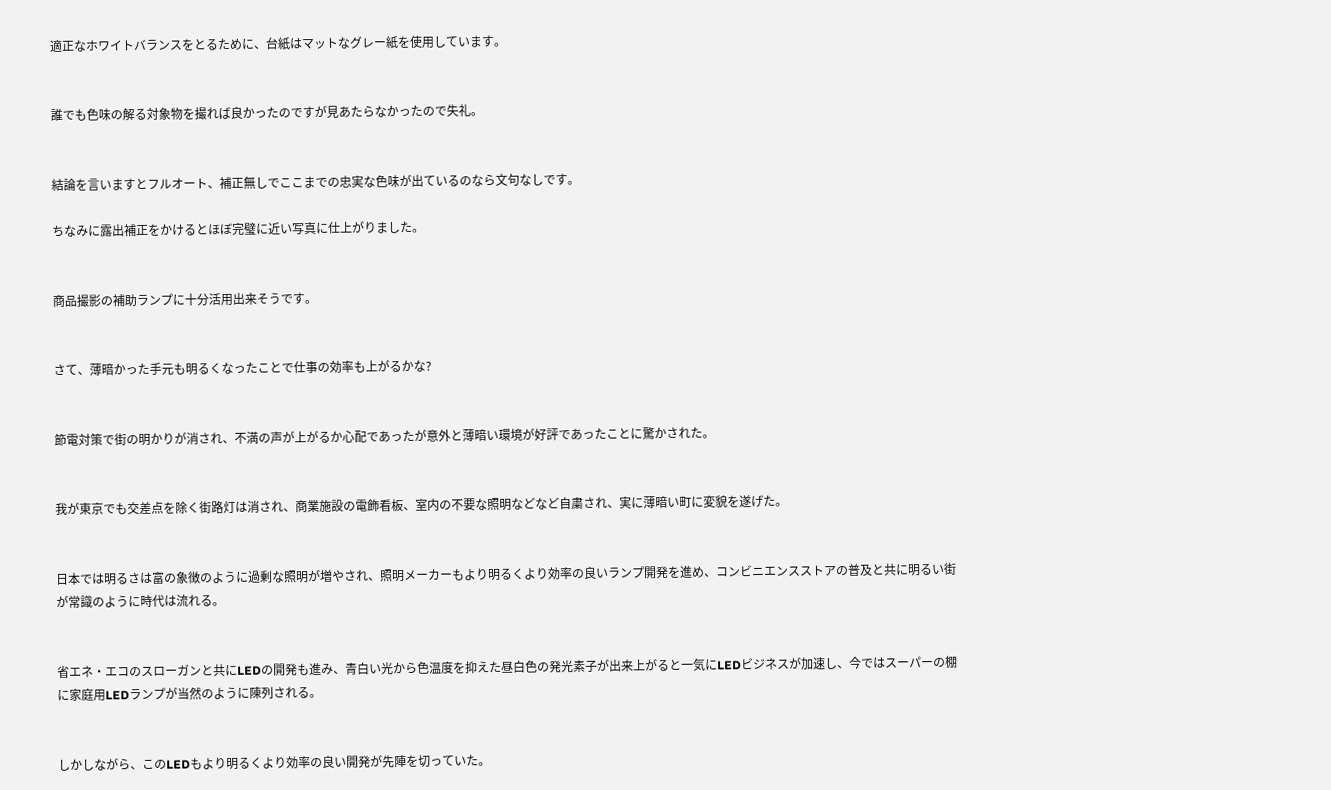適正なホワイトバランスをとるために、台紙はマットなグレー紙を使用しています。


誰でも色味の解る対象物を撮れば良かったのですが見あたらなかったので失礼。


結論を言いますとフルオート、補正無しでここまでの忠実な色味が出ているのなら文句なしです。

ちなみに露出補正をかけるとほぼ完璧に近い写真に仕上がりました。


商品撮影の補助ランプに十分活用出来そうです。


さて、薄暗かった手元も明るくなったことで仕事の効率も上がるかな?


節電対策で街の明かりが消され、不満の声が上がるか心配であったが意外と薄暗い環境が好評であったことに驚かされた。


我が東京でも交差点を除く街路灯は消され、商業施設の電飾看板、室内の不要な照明などなど自粛され、実に薄暗い町に変貌を遂げた。


日本では明るさは富の象徴のように過剰な照明が増やされ、照明メーカーもより明るくより効率の良いランプ開発を進め、コンビニエンスストアの普及と共に明るい街が常識のように時代は流れる。


省エネ・エコのスローガンと共にLEDの開発も進み、青白い光から色温度を抑えた昼白色の発光素子が出来上がると一気にLEDビジネスが加速し、今ではスーパーの棚に家庭用LEDランプが当然のように陳列される。


しかしながら、このLEDもより明るくより効率の良い開発が先陣を切っていた。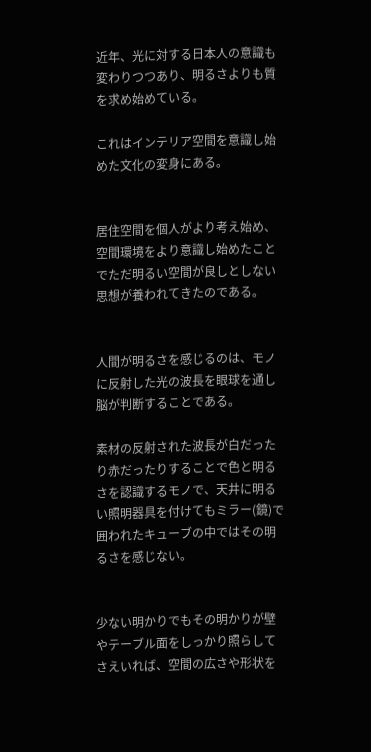近年、光に対する日本人の意識も変わりつつあり、明るさよりも質を求め始めている。

これはインテリア空間を意識し始めた文化の変身にある。


居住空間を個人がより考え始め、空間環境をより意識し始めたことでただ明るい空間が良しとしない思想が養われてきたのである。


人間が明るさを感じるのは、モノに反射した光の波長を眼球を通し脳が判断することである。

素材の反射された波長が白だったり赤だったりすることで色と明るさを認識するモノで、天井に明るい照明器具を付けてもミラー(鏡)で囲われたキューブの中ではその明るさを感じない。


少ない明かりでもその明かりが壁やテーブル面をしっかり照らしてさえいれば、空間の広さや形状を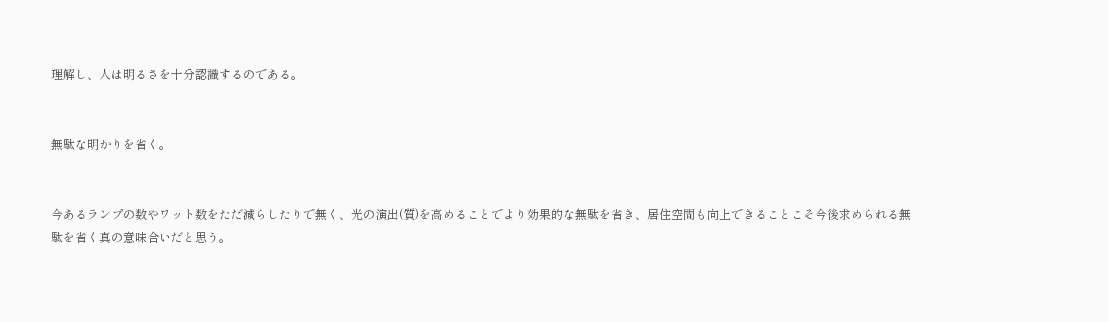理解し、人は明るさを十分認識するのである。


無駄な明かりを省く。


今あるランプの数やワット数をただ減らしたりで無く、光の演出(質)を高めることでより効果的な無駄を省き、居住空間も向上できることこそ今後求められる無駄を省く真の意味合いだと思う。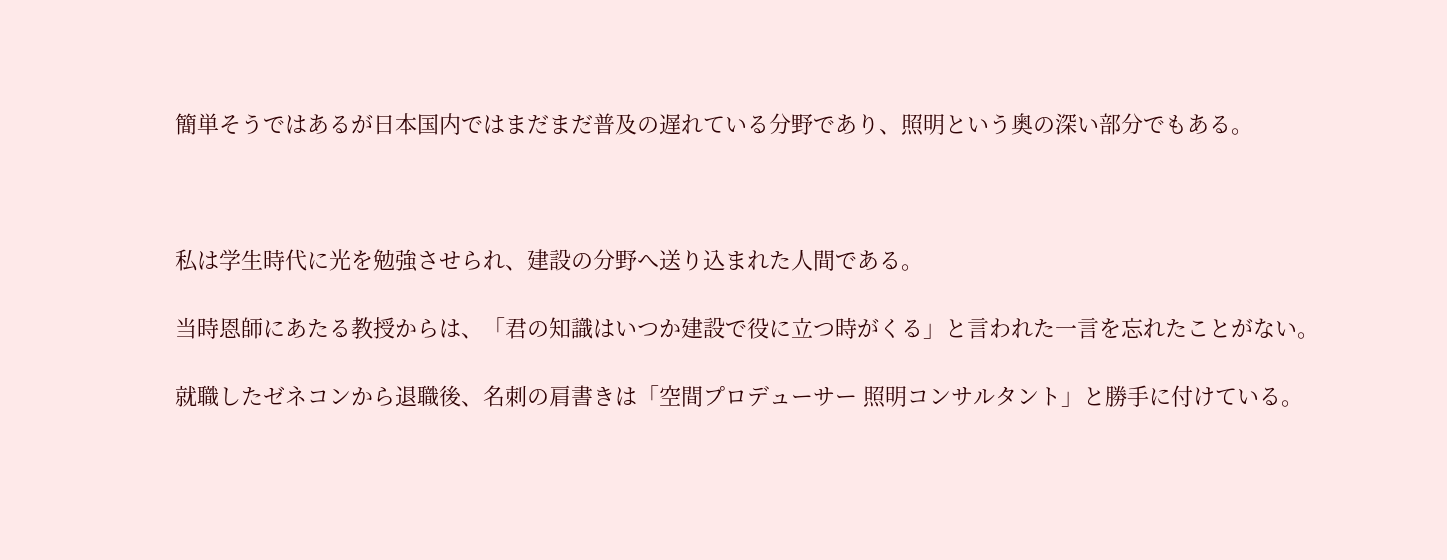簡単そうではあるが日本国内ではまだまだ普及の遅れている分野であり、照明という奥の深い部分でもある。



私は学生時代に光を勉強させられ、建設の分野へ送り込まれた人間である。

当時恩師にあたる教授からは、「君の知識はいつか建設で役に立つ時がくる」と言われた一言を忘れたことがない。

就職したゼネコンから退職後、名刺の肩書きは「空間プロデューサー 照明コンサルタント」と勝手に付けている。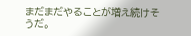まだまだやることが増え続けそうだ。